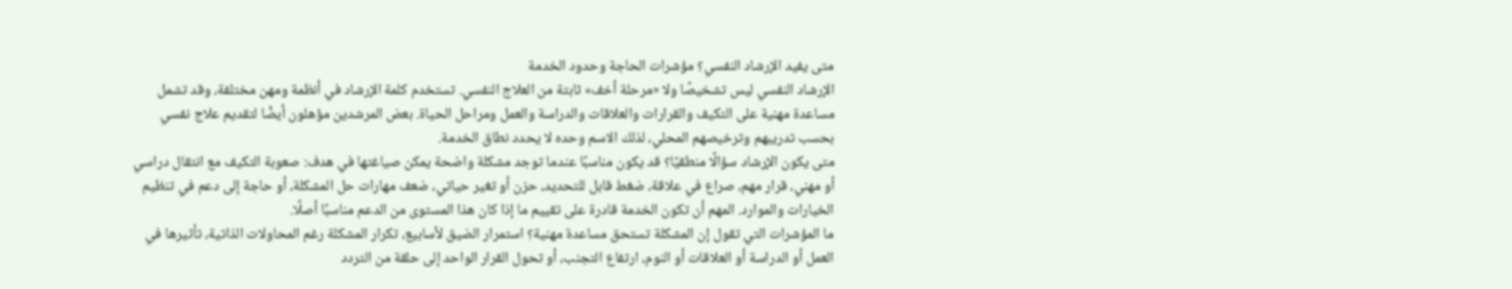متى يفيد الإرشاد النفسي؟ مؤشرات الحاجة وحدود الخدمة
الإرشاد النفسي ليس تشخيصًا ولا «مرحلة أخف» ثابتة من العلاج النفسي. تستخدم كلمة الإرشاد في أنظمة ومهن مختلفة، وقد تشمل مساعدة مهنية على التكيف والقرارات والعلاقات والدراسة والعمل ومراحل الحياة. بعض المرشدين مؤهلون أيضًا لتقديم علاج نفسي بحسب تدريبهم وترخيصهم المحلي، لذلك الاسم وحده لا يحدد نطاق الخدمة.
متى يكون الإرشاد سؤالًا منطقيًا؟ قد يكون مناسبًا عندما توجد مشكلة واضحة يمكن صياغتها في هدف: صعوبة التكيف مع انتقال دراسي أو مهني، قرار مهم، صراع في علاقة، ضغط قابل للتحديد، حزن أو تغير حياتي، ضعف مهارات حل المشكلة، أو حاجة إلى دعم في تنظيم الخيارات والموارد. المهم أن تكون الخدمة قادرة على تقييم ما إذا كان هذا المستوى من الدعم مناسبًا أصلًا.
ما المؤشرات التي تقول إن المشكلة تستحق مساعدة مهنية؟ استمرار الضيق لأسابيع، تكرار المشكلة رغم المحاولات الذاتية، تأثيرها في العمل أو الدراسة أو العلاقات أو النوم، ارتفاع التجنب، أو تحول القرار الواحد إلى حلقة من التردد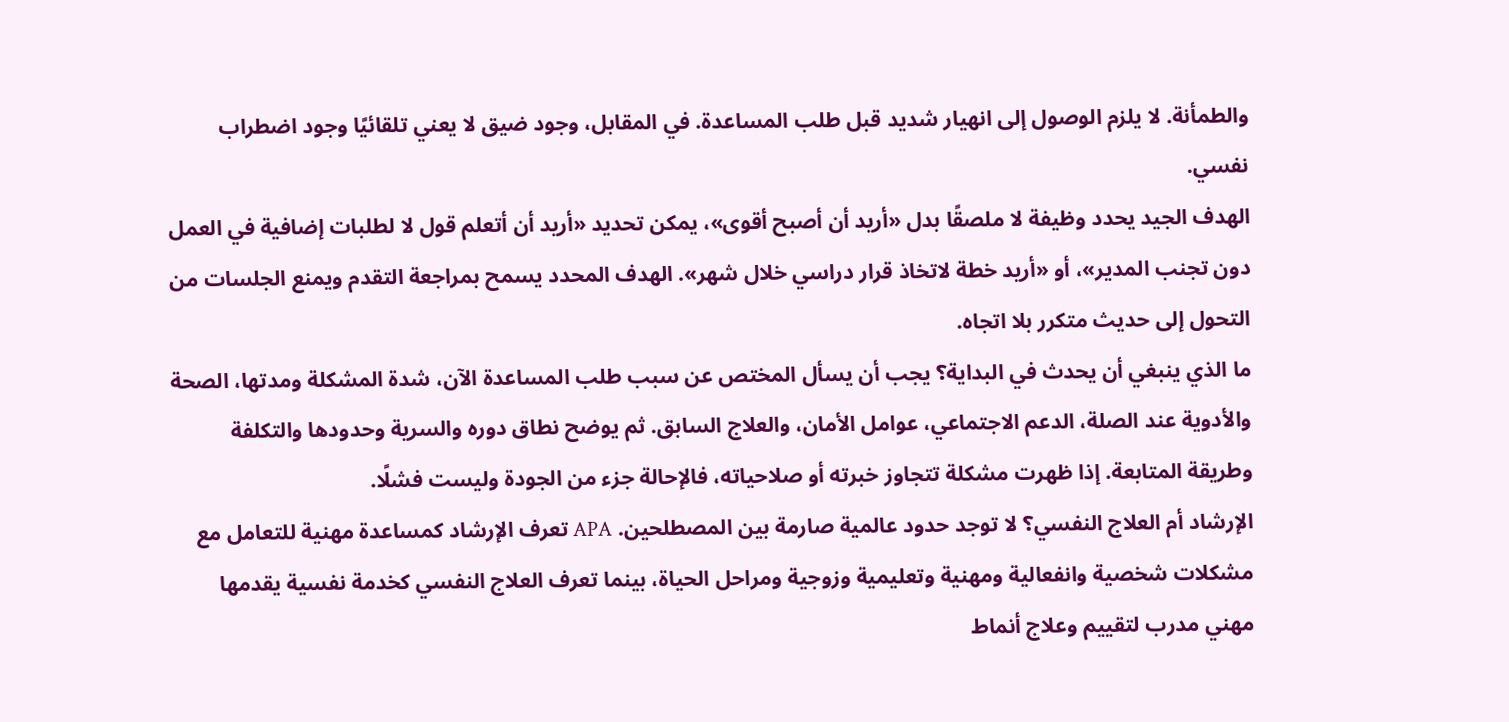والطمأنة. لا يلزم الوصول إلى انهيار شديد قبل طلب المساعدة. في المقابل، وجود ضيق لا يعني تلقائيًا وجود اضطراب نفسي.
الهدف الجيد يحدد وظيفة لا ملصقًا بدل «أريد أن أصبح أقوى»، يمكن تحديد «أريد أن أتعلم قول لا لطلبات إضافية في العمل دون تجنب المدير»، أو «أريد خطة لاتخاذ قرار دراسي خلال شهر». الهدف المحدد يسمح بمراجعة التقدم ويمنع الجلسات من التحول إلى حديث متكرر بلا اتجاه.
ما الذي ينبغي أن يحدث في البداية؟ يجب أن يسأل المختص عن سبب طلب المساعدة الآن، شدة المشكلة ومدتها، الصحة والأدوية عند الصلة، الدعم الاجتماعي، عوامل الأمان، والعلاج السابق. ثم يوضح نطاق دوره والسرية وحدودها والتكلفة وطريقة المتابعة. إذا ظهرت مشكلة تتجاوز خبرته أو صلاحياته، فالإحالة جزء من الجودة وليست فشلًا.
الإرشاد أم العلاج النفسي؟ لا توجد حدود عالمية صارمة بين المصطلحين. APA تعرف الإرشاد كمساعدة مهنية للتعامل مع مشكلات شخصية وانفعالية ومهنية وتعليمية وزوجية ومراحل الحياة، بينما تعرف العلاج النفسي كخدمة نفسية يقدمها مهني مدرب لتقييم وعلاج أنماط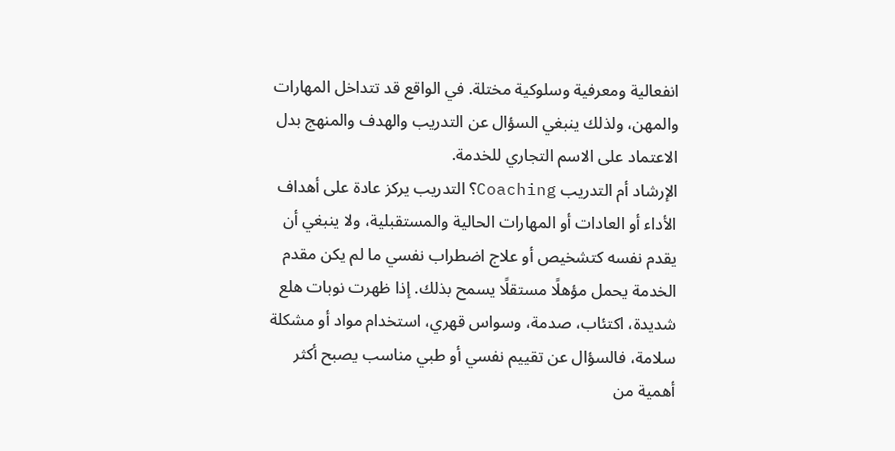انفعالية ومعرفية وسلوكية مختلة. في الواقع قد تتداخل المهارات والمهن، ولذلك ينبغي السؤال عن التدريب والهدف والمنهج بدل الاعتماد على الاسم التجاري للخدمة.
الإرشاد أم التدريب Coaching؟ التدريب يركز عادة على أهداف الأداء أو العادات أو المهارات الحالية والمستقبلية، ولا ينبغي أن يقدم نفسه كتشخيص أو علاج اضطراب نفسي ما لم يكن مقدم الخدمة يحمل مؤهلًا مستقلًا يسمح بذلك. إذا ظهرت نوبات هلع شديدة، اكتئاب، صدمة، وسواس قهري، استخدام مواد أو مشكلة سلامة، فالسؤال عن تقييم نفسي أو طبي مناسب يصبح أكثر أهمية من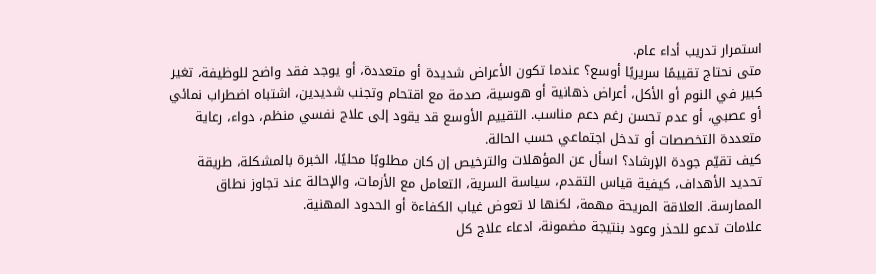استمرار تدريب أداء عام.
متى نحتاج تقييمًا سريريًا أوسع؟ عندما تكون الأعراض شديدة أو متعددة، أو يوجد فقد واضح للوظيفة، تغير كبير في النوم أو الأكل، أعراض ذهانية أو هوسية، صدمة مع اقتحام وتجنب شديدين، اشتباه اضطراب نمائي أو عصبي، أو عدم تحسن رغم دعم مناسب. التقييم الأوسع قد يقود إلى علاج نفسي منظم، دواء، رعاية متعددة التخصصات أو تدخل اجتماعي حسب الحالة.
كيف تقيّم جودة الإرشاد؟ اسأل عن المؤهلات والترخيص إن كان مطلوبًا محليًا، الخبرة بالمشكلة، طريقة تحديد الأهداف، كيفية قياس التقدم، سياسة السرية، التعامل مع الأزمات، والإحالة عند تجاوز نطاق الممارسة. العلاقة المريحة مهمة، لكنها لا تعوض غياب الكفاءة أو الحدود المهنية.
علامات تدعو للحذر وعود بنتيجة مضمونة، ادعاء علاج كل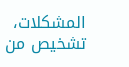المشكلات، تشخيص من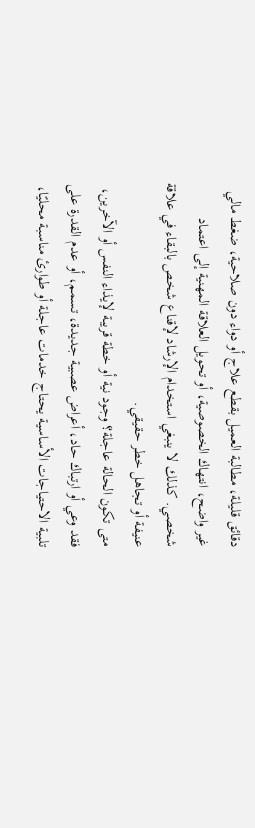دقائق قليلة، مطالبة العميل بقطع علاج أو دواء دون صلاحية، ضغط مالي غير واضح، انتهاك الخصوصية، أو تحويل العلاقة المهنية إلى اعتماد شخصي. كذلك لا ينبغي استخدام الإرشاد لإقناع شخص بالبقاء في علاقة عنيفة أو تجاهل خطر حقيقي.
متى تكون الحالة عاجلة؟ وجود نية أو خطة قريبة لإيذاء النفس أو الآخرين، فقد وعي أو ارتباك حاد، أعراض عصبية جديدة، تسمم، أو عدم القدرة على تلبية الاحتياجات الأساسية يحتاج خدمات عاجلة أو طوارئ مناسبة محليًا،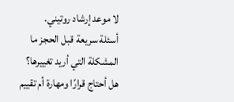لا موعد إرشاد روتيني.
أسئلة سريعة قبل الحجز ما المشكلة التي أريد تغييرها؟ هل أحتاج قرارًا ومهارة أم تقييم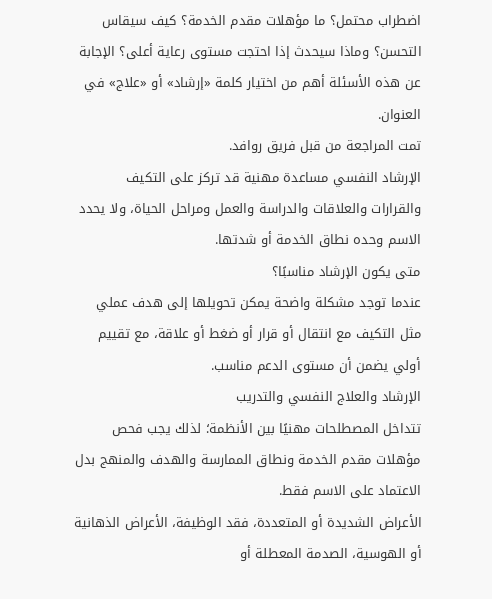اضطراب محتمل؟ ما مؤهلات مقدم الخدمة؟ كيف سيقاس التحسن؟ وماذا سيحدث إذا احتجت مستوى رعاية أعلى؟ الإجابة عن هذه الأسئلة أهم من اختيار كلمة «إرشاد» أو «علاج» في العنوان.
تمت المراجعة من قبل فريق روافد.
الإرشاد النفسي مساعدة مهنية قد تركز على التكيف والقرارات والعلاقات والدراسة والعمل ومراحل الحياة، ولا يحدد الاسم وحده نطاق الخدمة أو شدتها.
متى يكون الإرشاد مناسبًا؟
عندما توجد مشكلة واضحة يمكن تحويلها إلى هدف عملي مثل التكيف مع انتقال أو قرار أو ضغط أو علاقة، مع تقييم أولي يضمن أن مستوى الدعم مناسب.
الإرشاد والعلاج النفسي والتدريب
تتداخل المصطلحات مهنيًا بين الأنظمة؛ لذلك يجب فحص مؤهلات مقدم الخدمة ونطاق الممارسة والهدف والمنهج بدل الاعتماد على الاسم فقط.
الأعراض الشديدة أو المتعددة، فقد الوظيفة، الأعراض الذهانية أو الهوسية، الصدمة المعطلة أو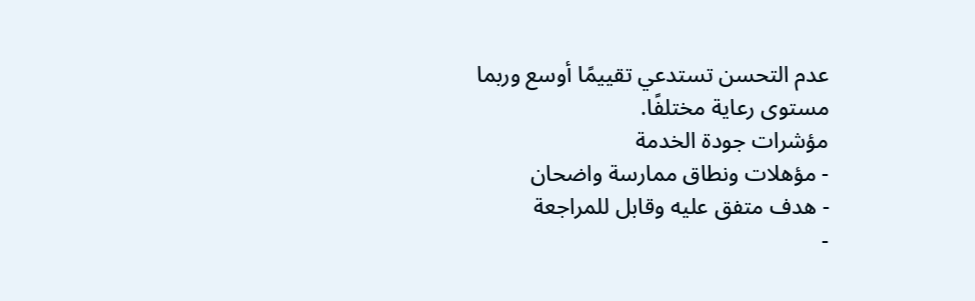عدم التحسن تستدعي تقييمًا أوسع وربما مستوى رعاية مختلفًا.
مؤشرات جودة الخدمة
- مؤهلات ونطاق ممارسة واضحان
- هدف متفق عليه وقابل للمراجعة
-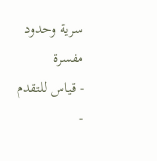سرية وحدود مفسرة
- قياس للتقدم
-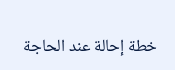خطة إحالة عند الحاجة